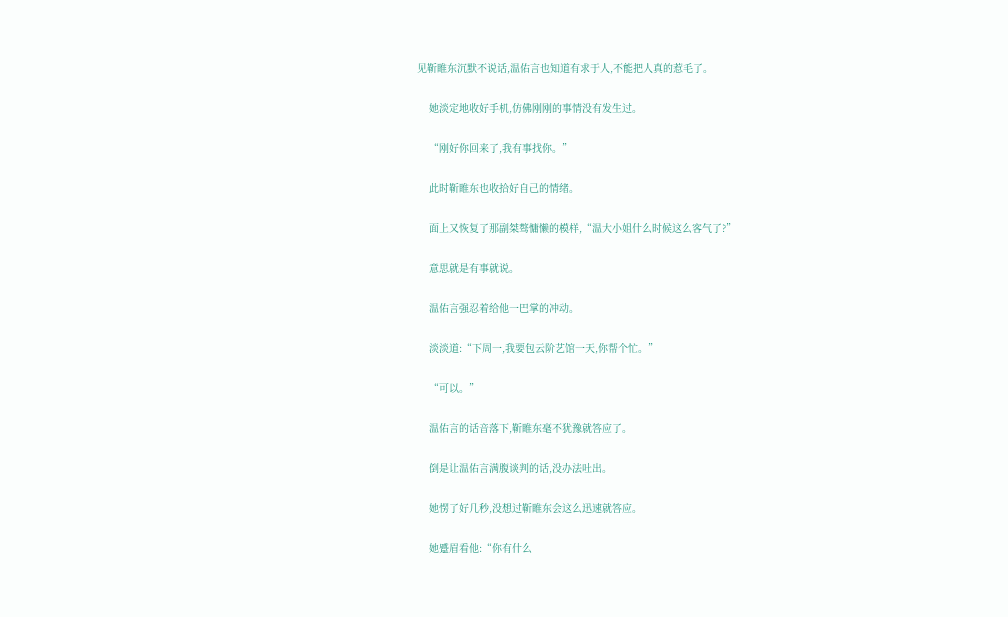见靳睢东沉默不说话,温佑言也知道有求于人,不能把人真的惹毛了。

    她淡定地收好手机,仿佛刚刚的事情没有发生过。

    “刚好你回来了,我有事找你。”

    此时靳睢东也收拾好自己的情绪。

    面上又恢复了那副桀骜慵懒的模样,“温大小姐什么时候这么客气了?”

    意思就是有事就说。

    温佑言强忍着给他一巴掌的冲动。

    淡淡道:“下周一,我要包云阶艺馆一天,你帮个忙。”

    “可以。”

    温佑言的话音落下,靳睢东毫不犹豫就答应了。

    倒是让温佑言满腹谈判的话,没办法吐出。

    她愣了好几秒,没想过靳睢东会这么迅速就答应。

    她蹙眉看他:“你有什么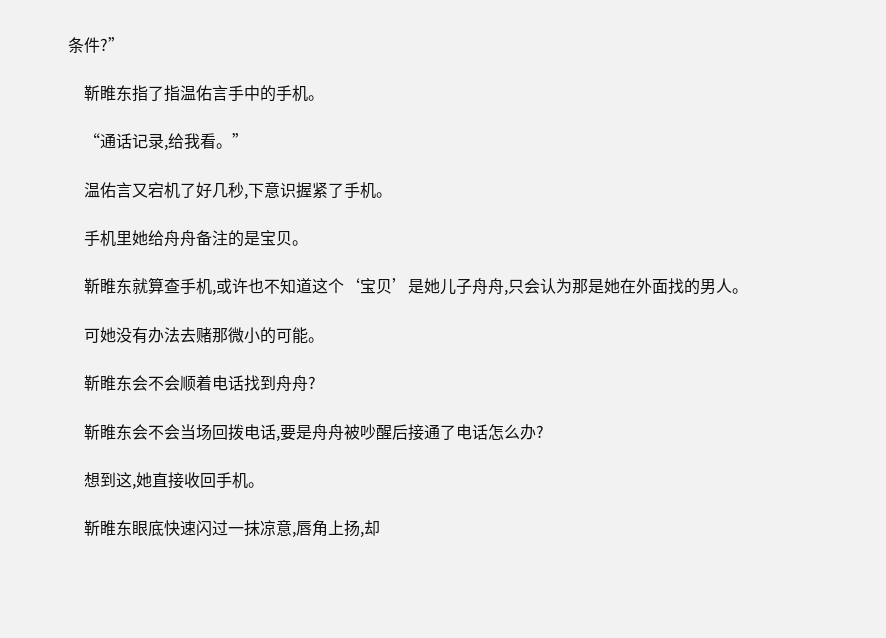条件?”

    靳睢东指了指温佑言手中的手机。

    “通话记录,给我看。”

    温佑言又宕机了好几秒,下意识握紧了手机。

    手机里她给舟舟备注的是宝贝。

    靳睢东就算查手机,或许也不知道这个‘宝贝’是她儿子舟舟,只会认为那是她在外面找的男人。

    可她没有办法去赌那微小的可能。

    靳睢东会不会顺着电话找到舟舟?

    靳睢东会不会当场回拨电话,要是舟舟被吵醒后接通了电话怎么办?

    想到这,她直接收回手机。

    靳睢东眼底快速闪过一抹凉意,唇角上扬,却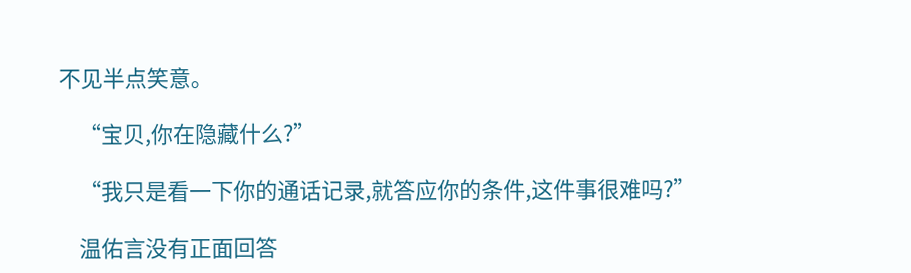不见半点笑意。

    “宝贝,你在隐藏什么?”

    “我只是看一下你的通话记录,就答应你的条件,这件事很难吗?”

    温佑言没有正面回答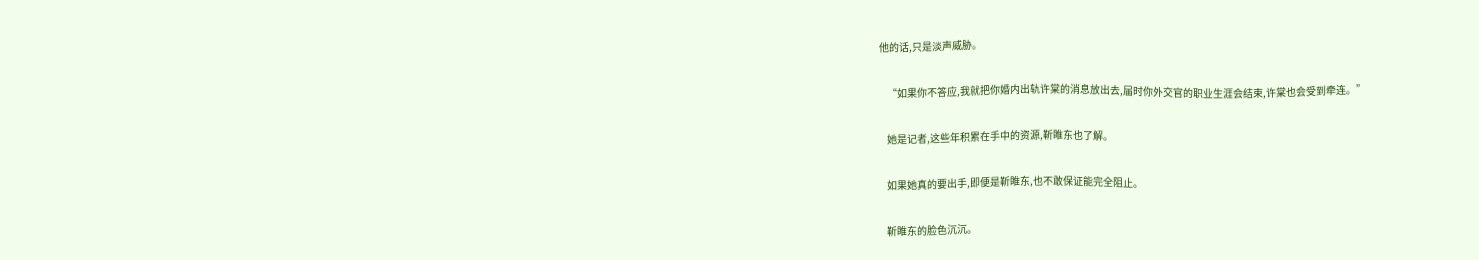他的话,只是淡声威胁。

    “如果你不答应,我就把你婚内出轨许棠的消息放出去,届时你外交官的职业生涯会结束,许棠也会受到牵连。”

    她是记者,这些年积累在手中的资源,靳睢东也了解。

    如果她真的要出手,即便是靳睢东,也不敢保证能完全阻止。

    靳睢东的脸色沉沉。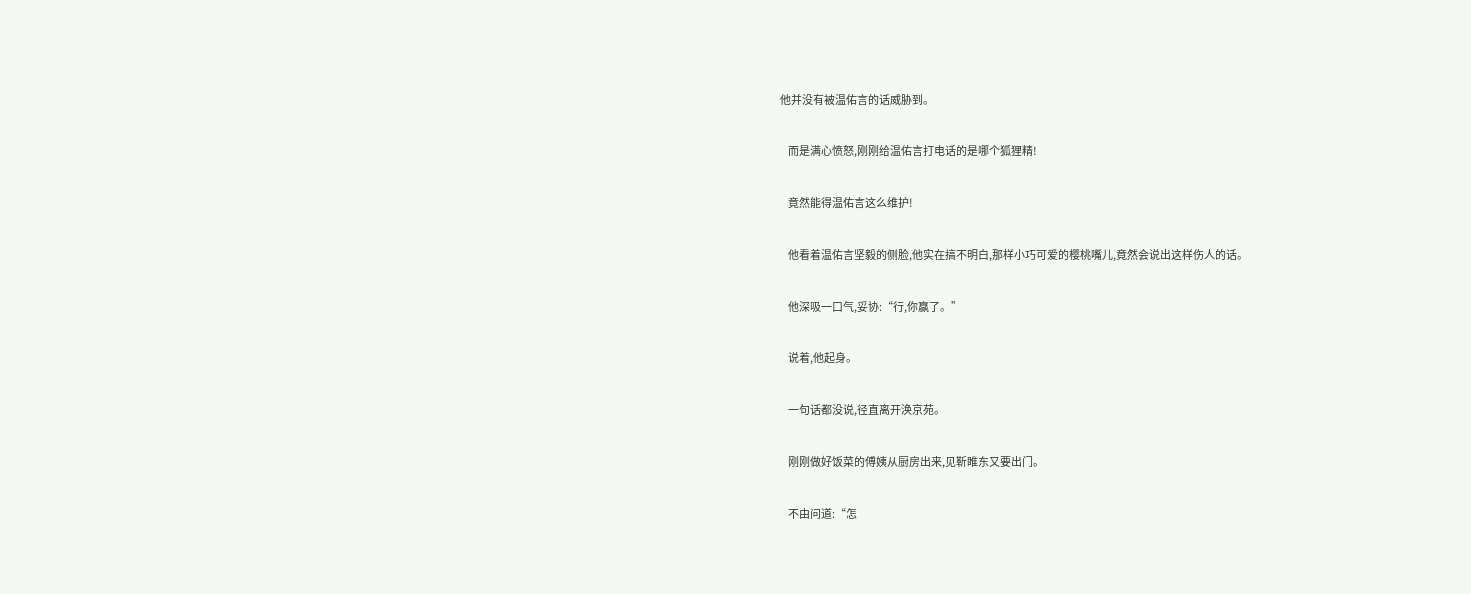他并没有被温佑言的话威胁到。

    而是满心愤怒,刚刚给温佑言打电话的是哪个狐狸精!

    竟然能得温佑言这么维护!

    他看着温佑言坚毅的侧脸,他实在搞不明白,那样小巧可爱的樱桃嘴儿,竟然会说出这样伤人的话。

    他深吸一口气,妥协:“行,你赢了。”

    说着,他起身。

    一句话都没说,径直离开涣京苑。

    刚刚做好饭菜的傅姨从厨房出来,见靳睢东又要出门。

    不由问道:“怎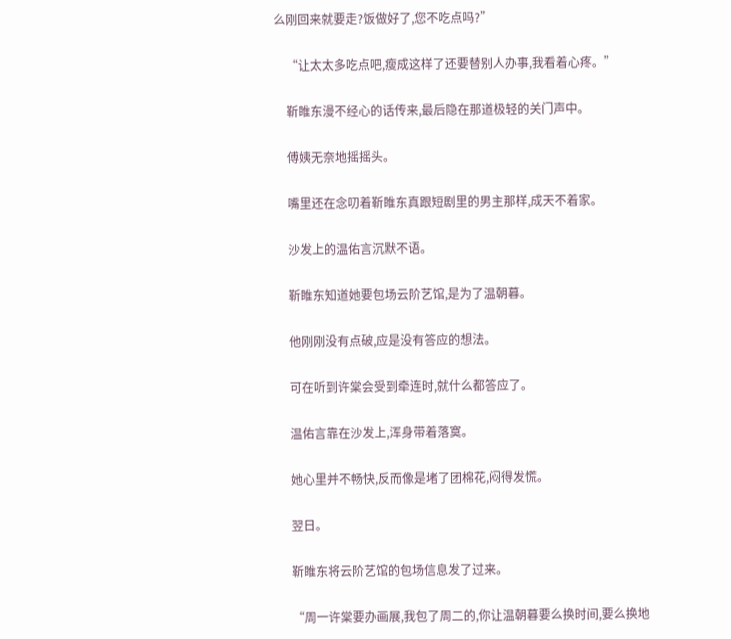么刚回来就要走?饭做好了,您不吃点吗?”

    “让太太多吃点吧,瘦成这样了还要替别人办事,我看着心疼。”

    靳睢东漫不经心的话传来,最后隐在那道极轻的关门声中。

    傅姨无奈地摇摇头。

    嘴里还在念叨着靳睢东真跟短剧里的男主那样,成天不着家。

    沙发上的温佑言沉默不语。

    靳睢东知道她要包场云阶艺馆,是为了温朝暮。

    他刚刚没有点破,应是没有答应的想法。

    可在听到许棠会受到牵连时,就什么都答应了。

    温佑言靠在沙发上,浑身带着落寞。

    她心里并不畅快,反而像是堵了团棉花,闷得发慌。

    翌日。

    靳睢东将云阶艺馆的包场信息发了过来。

    “周一许棠要办画展,我包了周二的,你让温朝暮要么换时间,要么换地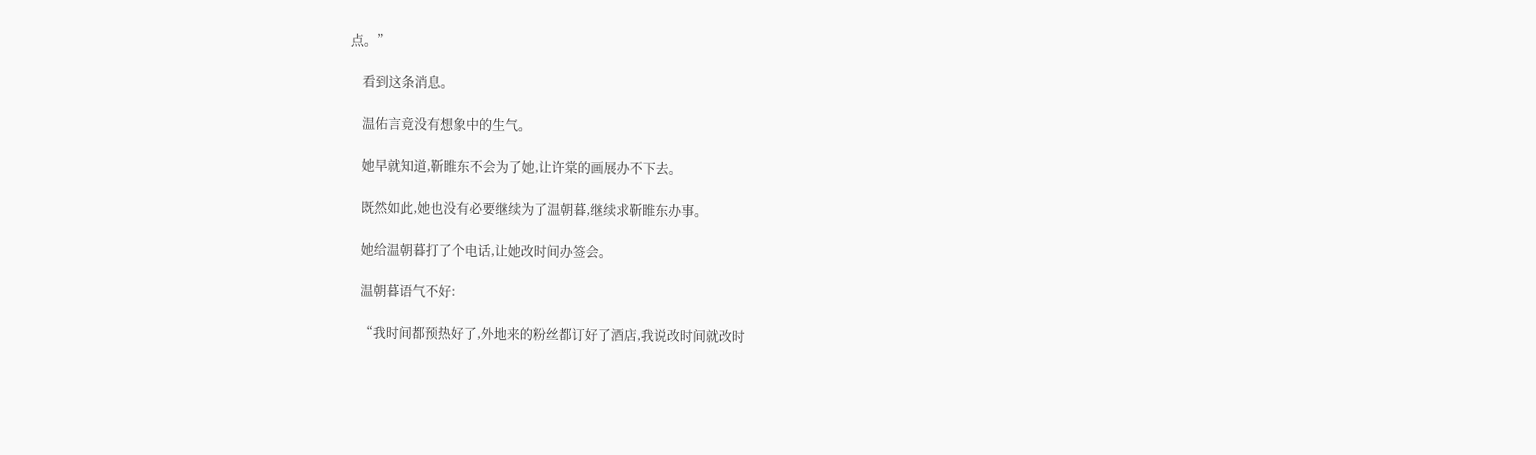点。”

    看到这条消息。

    温佑言竟没有想象中的生气。

    她早就知道,靳睢东不会为了她,让许棠的画展办不下去。

    既然如此,她也没有必要继续为了温朝暮,继续求靳睢东办事。

    她给温朝暮打了个电话,让她改时间办签会。

    温朝暮语气不好:

    “我时间都预热好了,外地来的粉丝都订好了酒店,我说改时间就改时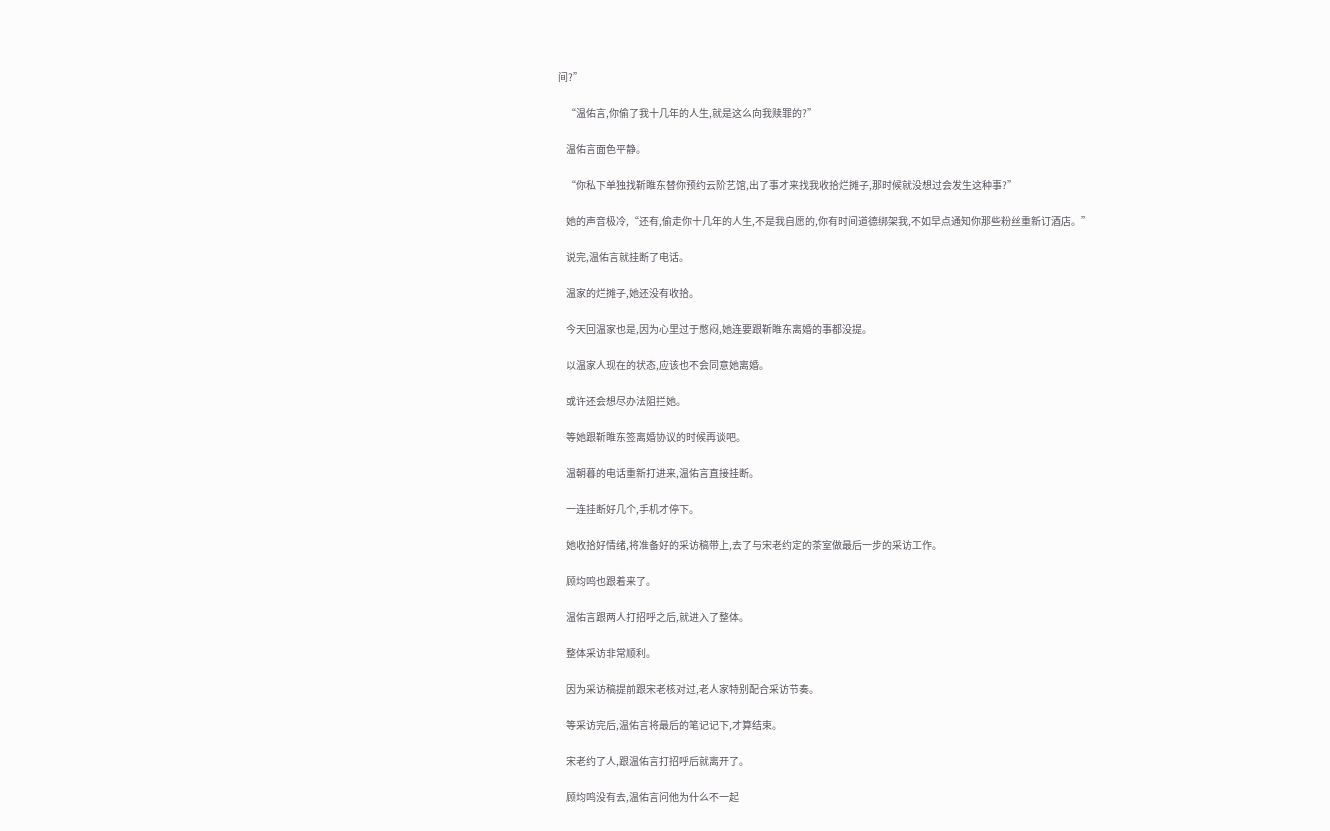间?”

    “温佑言,你偷了我十几年的人生,就是这么向我赎罪的?”

    温佑言面色平静。

    “你私下单独找靳睢东替你预约云阶艺馆,出了事才来找我收拾烂摊子,那时候就没想过会发生这种事?”

    她的声音极冷,“还有,偷走你十几年的人生,不是我自愿的,你有时间道德绑架我,不如早点通知你那些粉丝重新订酒店。”

    说完,温佑言就挂断了电话。

    温家的烂摊子,她还没有收拾。

    今天回温家也是,因为心里过于憋闷,她连要跟靳睢东离婚的事都没提。

    以温家人现在的状态,应该也不会同意她离婚。

    或许还会想尽办法阻拦她。

    等她跟靳睢东签离婚协议的时候再谈吧。

    温朝暮的电话重新打进来,温佑言直接挂断。

    一连挂断好几个,手机才停下。

    她收拾好情绪,将准备好的采访稿带上,去了与宋老约定的茶室做最后一步的采访工作。

    顾均鸣也跟着来了。

    温佑言跟两人打招呼之后,就进入了整体。

    整体采访非常顺利。

    因为采访稿提前跟宋老核对过,老人家特别配合采访节奏。

    等采访完后,温佑言将最后的笔记记下,才算结束。

    宋老约了人,跟温佑言打招呼后就离开了。

    顾均鸣没有去,温佑言问他为什么不一起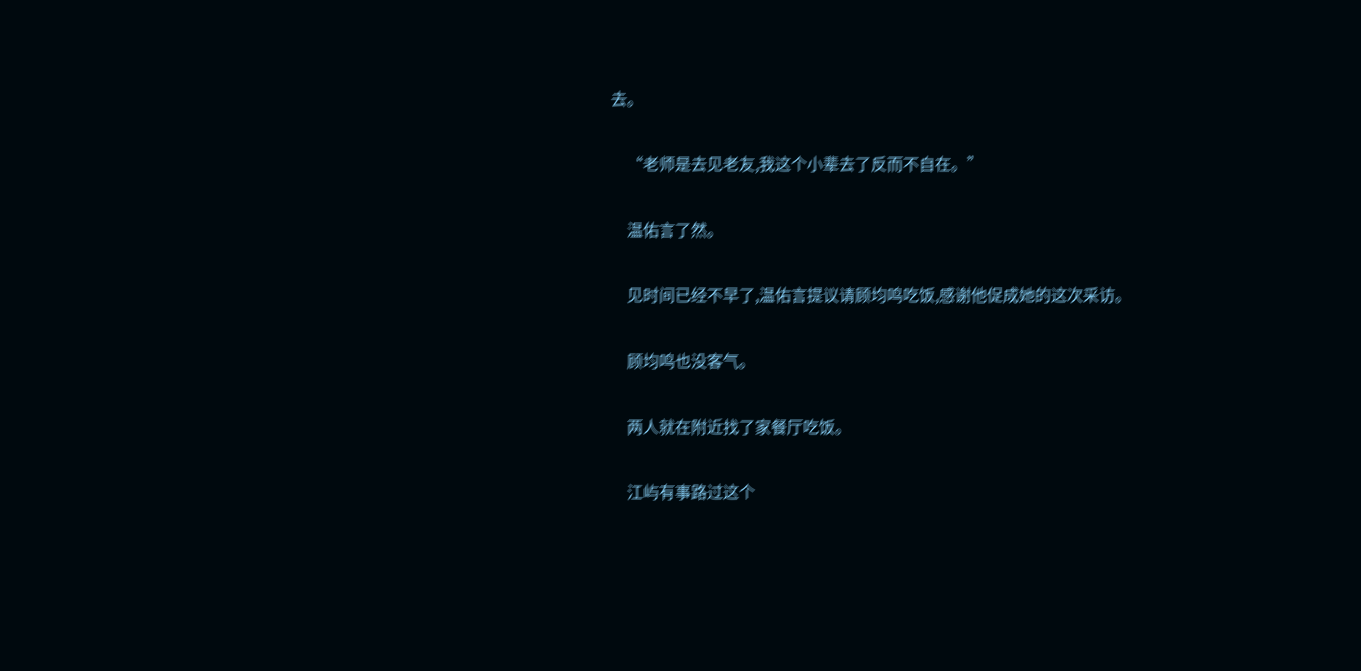去。

    “老师是去见老友,我这个小辈去了反而不自在。”

    温佑言了然。

    见时间已经不早了,温佑言提议请顾均鸣吃饭,感谢他促成她的这次采访。

    顾均鸣也没客气。

    两人就在附近找了家餐厅吃饭。

    江屿有事路过这个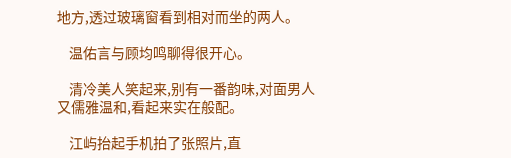地方,透过玻璃窗看到相对而坐的两人。

    温佑言与顾均鸣聊得很开心。

    清冷美人笑起来,别有一番韵味,对面男人又儒雅温和,看起来实在般配。

    江屿抬起手机拍了张照片,直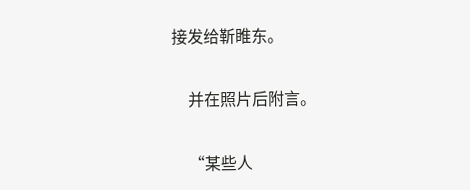接发给靳睢东。

    并在照片后附言。

    “某些人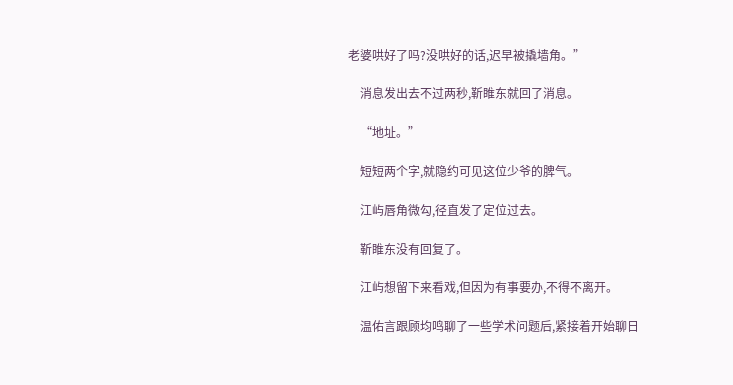老婆哄好了吗?没哄好的话,迟早被撬墙角。”

    消息发出去不过两秒,靳睢东就回了消息。

    “地址。”

    短短两个字,就隐约可见这位少爷的脾气。

    江屿唇角微勾,径直发了定位过去。

    靳睢东没有回复了。

    江屿想留下来看戏,但因为有事要办,不得不离开。

    温佑言跟顾均鸣聊了一些学术问题后,紧接着开始聊日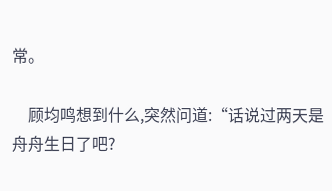常。

    顾均鸣想到什么,突然问道:“话说过两天是舟舟生日了吧?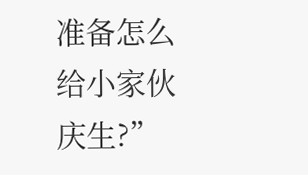准备怎么给小家伙庆生?”